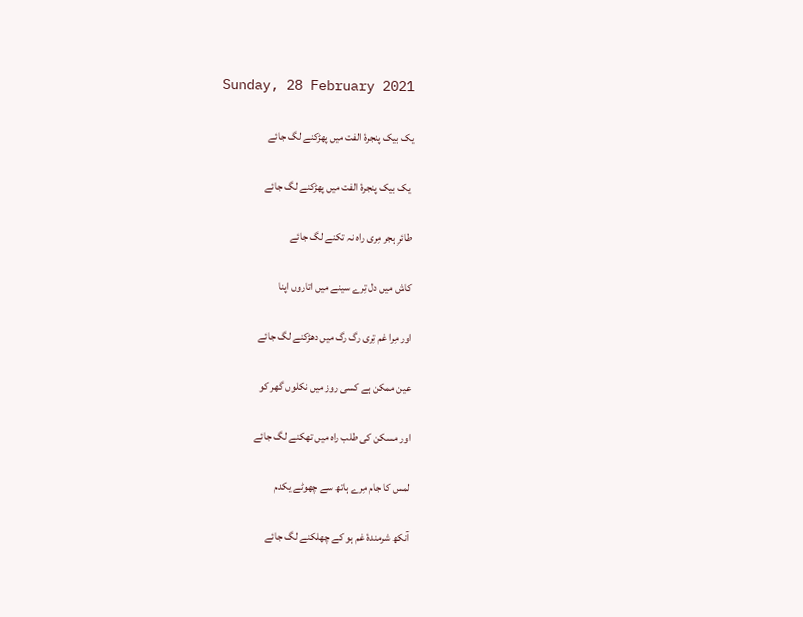Sunday, 28 February 2021

یک بیک پنجرۂ الفت میں پھڑکنے لگ جائے

 یک بیک پنجرۂ الفت میں پھڑکنے لگ جائے

طائرِ ہجر مِری راہ نہ تکنے لگ جائے

کاش میں دل تِرے سینے میں اتاروں اپنا

اور مِرا غم تِری رگ رگ میں دھڑکنے لگ جائے

عین ممکن ہے کسی روز میں نکلوں گھر کو

اور مسکن کی طلب راہ میں تھکنے لگ جائے

لمس کا جام مِرے ہاتھ سے چھوٹے یکدم

آنکھ شرمندۂ غم ہو کے چھلکنے لگ جائے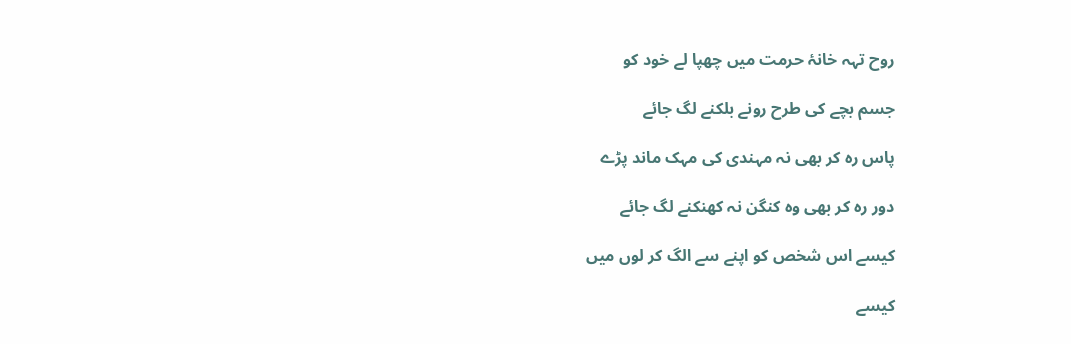روح تہہ خانۂ حرمت میں چھپا لے خود کو

جسم بچے کی طرح رونے بلکنے لگ جائے

پاس رہ کر بھی نہ مہندی کی مہک ماند پڑے

دور رہ کر بھی وہ کنگن نہ کھنکنے لگ جائے

کیسے اس شخص کو اپنے سے الگ کر لوں میں

کیسے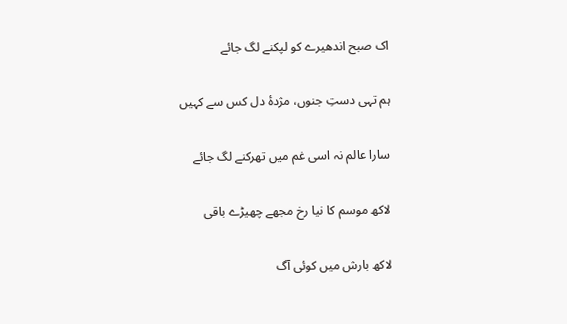اک صبح اندھیرے کو لپکنے لگ جائے

ہم تہی دستِ جنوں، مژدۂ دل کس سے کہیں

سارا عالم نہ اسی غم میں تھرکنے لگ جائے

لاکھ موسم کا نیا رخ مجھے چھیڑے باقی

لاکھ بارش میں کوئی آگ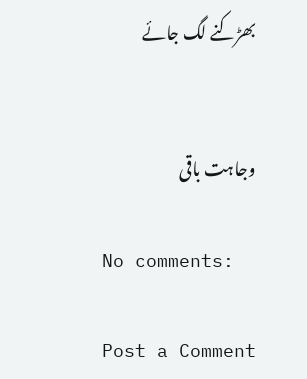بھڑکنے لگ جائے


وجاہت باقی

No comments:

Post a Comment